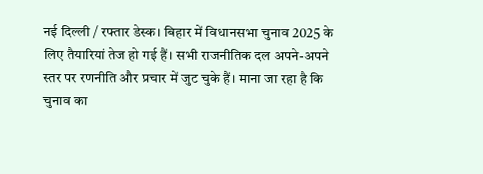नई दिल्ली / रफ्तार डेस्क। बिहार में विधानसभा चुनाव 2025 के लिए तैयारियां तेज हो गई हैं। सभी राजनीतिक दल अपने-अपने स्तर पर रणनीति और प्रचार में जुट चुके हैं। माना जा रहा है कि चुनाव का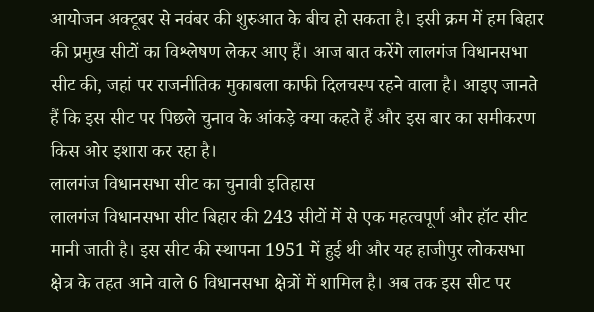आयोजन अक्टूबर से नवंबर की शुरुआत के बीच हो सकता है। इसी क्रम में हम बिहार की प्रमुख सीटों का विश्लेषण लेकर आए हैं। आज बात करेंगे लालगंज विधानसभा सीट की, जहां पर राजनीतिक मुकाबला काफी दिलचस्प रहने वाला है। आइए जानते हैं कि इस सीट पर पिछले चुनाव के आंकड़े क्या कहते हैं और इस बार का समीकरण किस ओर इशारा कर रहा है।
लालगंज विधानसभा सीट का चुनावी इतिहास
लालगंज विधानसभा सीट बिहार की 243 सीटों में से एक महत्वपूर्ण और हॉट सीट मानी जाती है। इस सीट की स्थापना 1951 में हुई थी और यह हाजीपुर लोकसभा क्षेत्र के तहत आने वाले 6 विधानसभा क्षेत्रों में शामिल है। अब तक इस सीट पर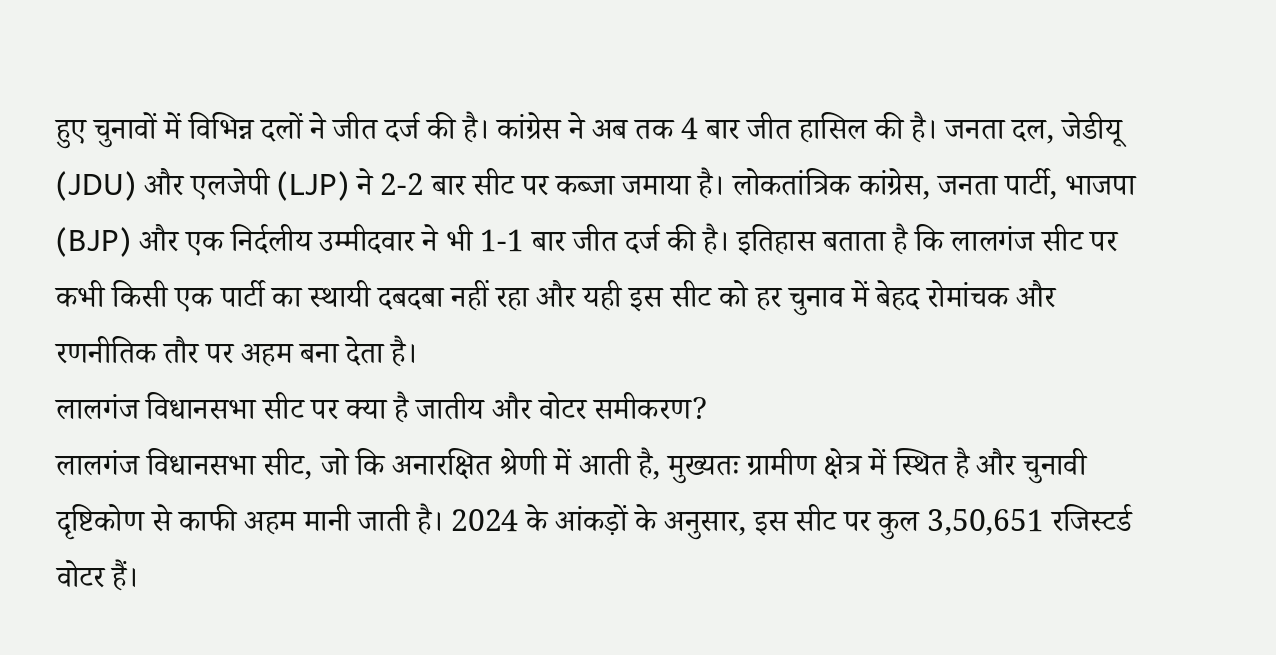हुए चुनावों में विभिन्न दलों ने जीत दर्ज की है। कांग्रेस ने अब तक 4 बार जीत हासिल की है। जनता दल, जेडीयू (JDU) और एलजेपी (LJP) ने 2-2 बार सीट पर कब्जा जमाया है। लोकतांत्रिक कांग्रेस, जनता पार्टी, भाजपा (BJP) और एक निर्दलीय उम्मीदवार ने भी 1-1 बार जीत दर्ज की है। इतिहास बताता है कि लालगंज सीट पर कभी किसी एक पार्टी का स्थायी दबदबा नहीं रहा और यही इस सीट को हर चुनाव में बेहद रोमांचक और रणनीतिक तौर पर अहम बना देता है।
लालगंज विधानसभा सीट पर क्या है जातीय और वोटर समीकरण?
लालगंज विधानसभा सीट, जो कि अनारक्षित श्रेणी में आती है, मुख्यतः ग्रामीण क्षेत्र में स्थित है और चुनावी दृष्टिकोण से काफी अहम मानी जाती है। 2024 के आंकड़ों के अनुसार, इस सीट पर कुल 3,50,651 रजिस्टर्ड वोटर हैं।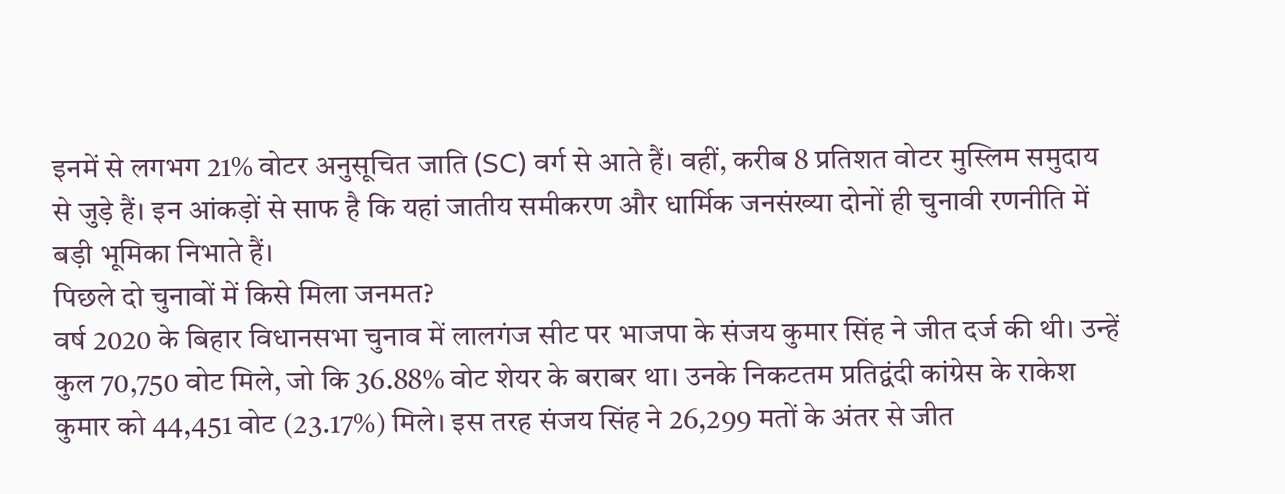इनमें से लगभग 21% वोटर अनुसूचित जाति (SC) वर्ग से आते हैं। वहीं, करीब 8 प्रतिशत वोटर मुस्लिम समुदाय से जुड़े हैं। इन आंकड़ों से साफ है कि यहां जातीय समीकरण और धार्मिक जनसंख्या दोनों ही चुनावी रणनीति में बड़ी भूमिका निभाते हैं।
पिछले दो चुनावों में किसे मिला जनमत?
वर्ष 2020 के बिहार विधानसभा चुनाव में लालगंज सीट पर भाजपा के संजय कुमार सिंह ने जीत दर्ज की थी। उन्हें कुल 70,750 वोट मिले, जो कि 36.88% वोट शेयर के बराबर था। उनके निकटतम प्रतिद्वंदी कांग्रेस के राकेश कुमार को 44,451 वोट (23.17%) मिले। इस तरह संजय सिंह ने 26,299 मतों के अंतर से जीत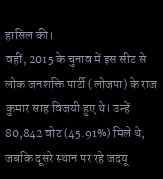हासिल की।
वहीं, 2015 के चुनाव में इस सीट से लोक जनशक्ति पार्टी (लोजपा) के राज कुमार साह विजयी हुए थे। उन्हें 80,842 वोट (45.91%) मिले थे, जबकि दूसरे स्थान पर रहे जदयू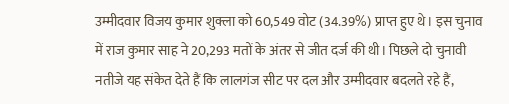उम्मीदवार विजय कुमार शुक्ला को 60,549 वोट (34.39%) प्राप्त हुए थे। इस चुनाव में राज कुमार साह ने 20,293 मतों के अंतर से जीत दर्ज की थी। पिछले दो चुनावी नतीजे यह संकेत देते हैं कि लालगंज सीट पर दल और उम्मीदवार बदलते रहे हैं,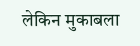लेकिन मुकाबला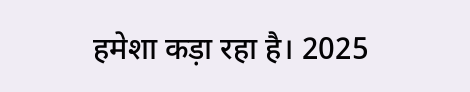हमेशा कड़ा रहा है। 2025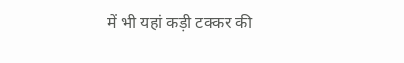में भी यहां कड़ी टक्कर की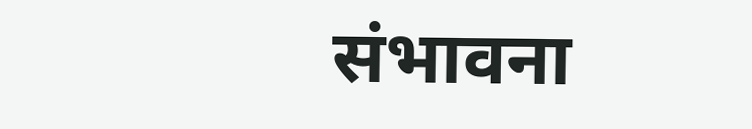संभावना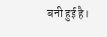बनी हुई है।